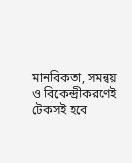মানবিকতা, সমন্বয় ও বিকেন্দ্রীকরণেই টেকসই হবে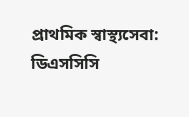প্রাথমিক স্বাস্থ্যসেবা: ডিএসসিসি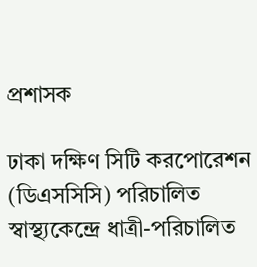প্রশাসক

ঢাকা দক্ষিণ সিটি করপোরেশন (ডিএসসিসি) পরিচালিত স্বাস্থ্যকেন্দ্রে ধাত্রী-পরিচালিত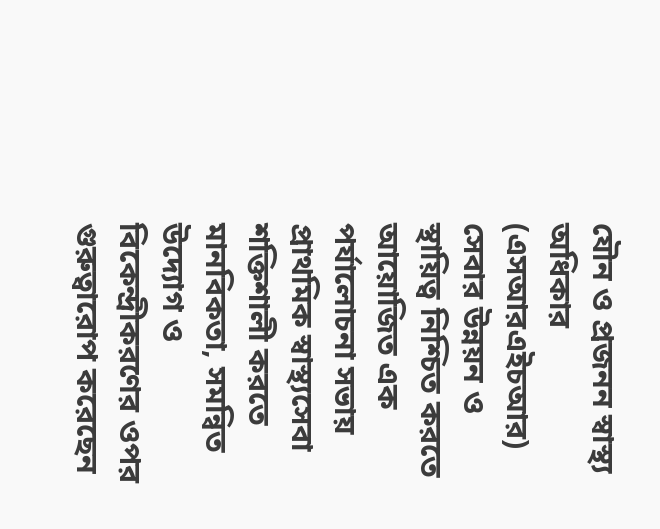যৌন ও প্রজনন স্বাস্থ্য অধিকার (এসআরএইচআর) সেবার উন্নয়ন ও স্থায়িত্ব নিশ্চিত করতে আয়োজিত এক পর্যালোচনা সভায় প্রাথমিক স্বাস্থ্যসেবা শক্তিশালী করতে মানবিকতা, সমন্বিত উদ্যোগ ও বিকেন্দ্রীকরণের ওপর গুরুত্বারোপ করেছেন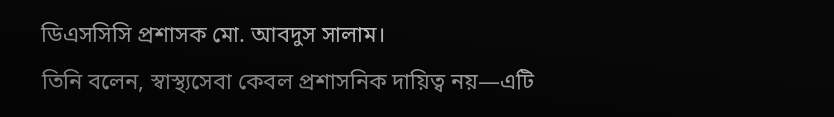ডিএসসিসি প্রশাসক মো. আবদুস সালাম।
তিনি বলেন, স্বাস্থ্যসেবা কেবল প্রশাসনিক দায়িত্ব নয়—এটি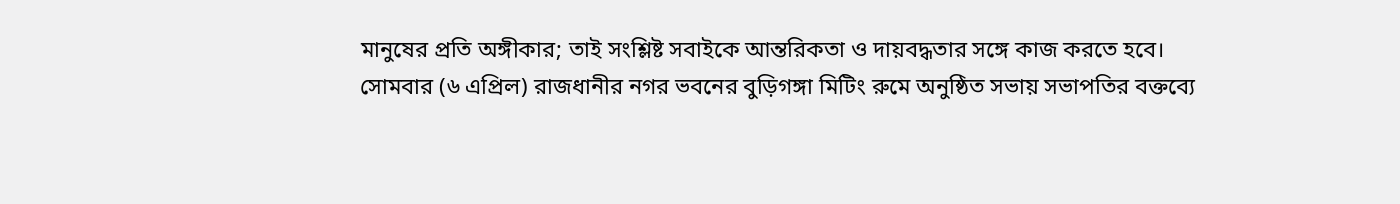মানুষের প্রতি অঙ্গীকার; তাই সংশ্লিষ্ট সবাইকে আন্তরিকতা ও দায়বদ্ধতার সঙ্গে কাজ করতে হবে।
সোমবার (৬ এপ্রিল) রাজধানীর নগর ভবনের বুড়িগঙ্গা মিটিং রুমে অনুষ্ঠিত সভায় সভাপতির বক্তব্যে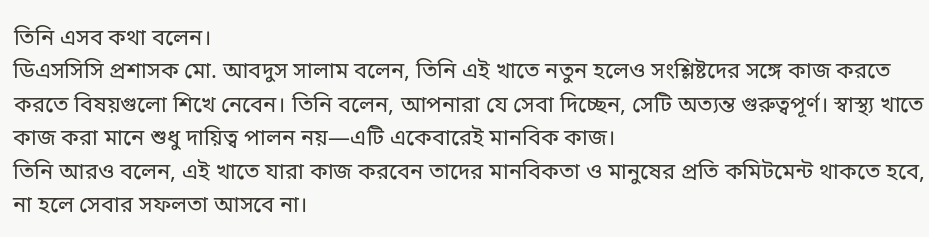তিনি এসব কথা বলেন।
ডিএসসিসি প্রশাসক মো. আবদুস সালাম বলেন, তিনি এই খাতে নতুন হলেও সংশ্লিষ্টদের সঙ্গে কাজ করতে করতে বিষয়গুলো শিখে নেবেন। তিনি বলেন, আপনারা যে সেবা দিচ্ছেন, সেটি অত্যন্ত গুরুত্বপূর্ণ। স্বাস্থ্য খাতে কাজ করা মানে শুধু দায়িত্ব পালন নয়—এটি একেবারেই মানবিক কাজ।
তিনি আরও বলেন, এই খাতে যারা কাজ করবেন তাদের মানবিকতা ও মানুষের প্রতি কমিটমেন্ট থাকতে হবে, না হলে সেবার সফলতা আসবে না।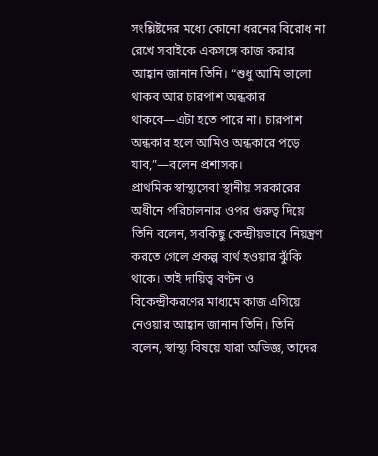সংশ্লিষ্টদের মধ্যে কোনো ধরনের বিরোধ না রেখে সবাইকে একসঙ্গে কাজ করার আহ্বান জানান তিনি। “শুধু আমি ভালো থাকব আর চারপাশ অন্ধকার থাকবে—এটা হতে পারে না। চারপাশ অন্ধকার হলে আমিও অন্ধকারে পড়ে যাব,”—বলেন প্রশাসক।
প্রাথমিক স্বাস্থ্যসেবা স্থানীয় সরকারের অধীনে পরিচালনার ওপর গুরুত্ব দিয়ে তিনি বলেন, সবকিছু কেন্দ্রীয়ভাবে নিয়ন্ত্রণ করতে গেলে প্রকল্প ব্যর্থ হওয়ার ঝুঁকি থাকে। তাই দায়িত্ব বণ্টন ও বিকেন্দ্রীকরণের মাধ্যমে কাজ এগিয়ে নেওয়ার আহ্বান জানান তিনি। তিনি বলেন, স্বাস্থ্য বিষয়ে যারা অভিজ্ঞ, তাদের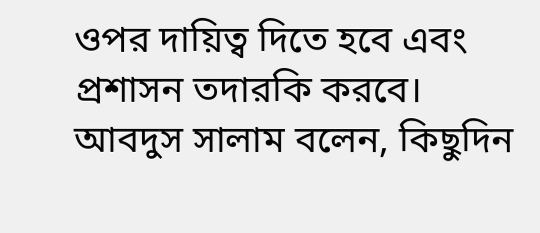ওপর দায়িত্ব দিতে হবে এবং প্রশাসন তদারকি করবে।
আবদুস সালাম বলেন, কিছুদিন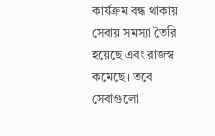কার্যক্রম বন্ধ থাকায় সেবায় সমস্যা তৈরি হয়েছে এবং রাজস্ব কমেছে। তবে সেবাগুলো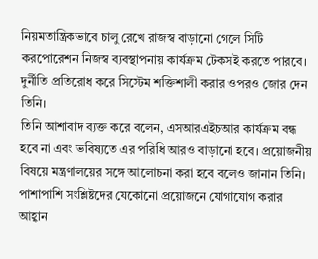নিয়মতান্ত্রিকভাবে চালু রেখে রাজস্ব বাড়ানো গেলে সিটি করপোরেশন নিজস্ব ব্যবস্থাপনায় কার্যক্রম টেকসই করতে পারবে। দুর্নীতি প্রতিরোধ করে সিস্টেম শক্তিশালী করার ওপরও জোর দেন তিনি।
তিনি আশাবাদ ব্যক্ত করে বলেন, এসআরএইচআর কার্যক্রম বন্ধ হবে না এবং ভবিষ্যতে এর পরিধি আরও বাড়ানো হবে। প্রয়োজনীয় বিষয়ে মন্ত্রণালয়ের সঙ্গে আলোচনা করা হবে বলেও জানান তিনি। পাশাপাশি সংশ্লিষ্টদের যেকোনো প্রয়োজনে যোগাযোগ করার আহ্বান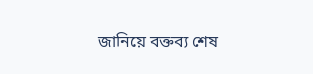জানিয়ে বক্তব্য শেষ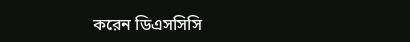করেন ডিএসসিসি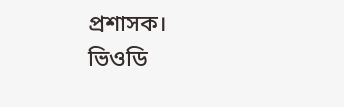প্রশাসক।
ভিওডি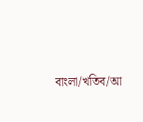বাংলা/খতিব/আ